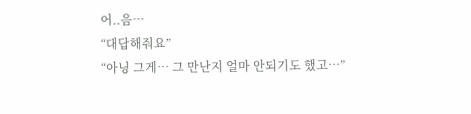어..음…
“대답해줘요”
“아닝 그게… 그 만난지 얼마 안되기도 했고…”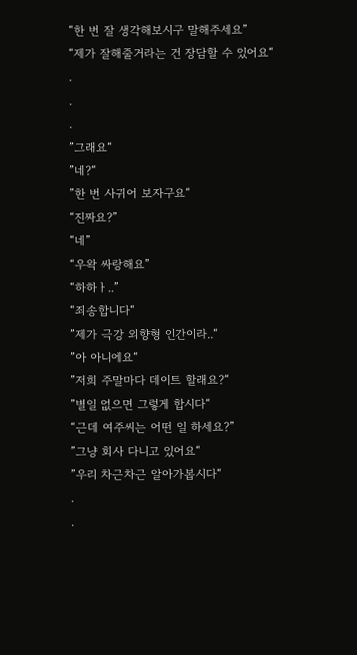“한 번 잘 생각해보시구 말해주세요”
“제가 잘해줄거라는 건 장담할 수 있어요“
.
.
.
”그래요“
”네?“
”한 번 사귀어 보자구요“
“진짜요?”
“네”
“우왁 싸랑해요”
“하하ㅏ..”
“죄송합니다“
”제가 극강 외향형 인간이라..“
”아 아니에요“
”저희 주말마다 데이트 할래요?“
”별일 없으면 그렇게 합시다“
“근데 여주씨는 어떤 일 하세요?”
”그냥 회사 다니고 있어요“
”우리 차근차근 알아가봅시다“
.
.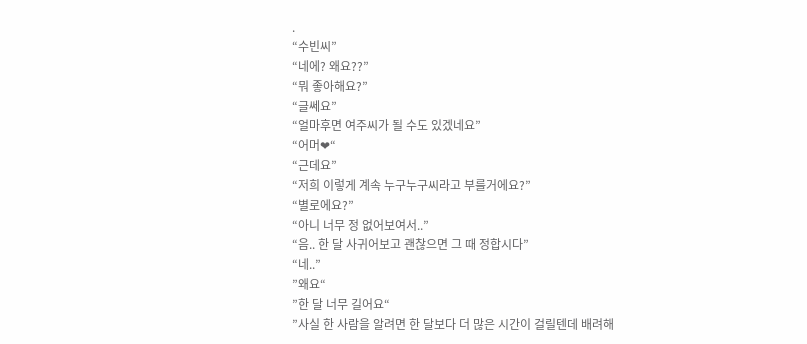.
“수빈씨”
“네에? 왜요??”
“뭐 좋아해요?”
“글쎄요”
“얼마후면 여주씨가 될 수도 있겠네요”
“어머❤“
“근데요”
“저희 이렇게 계속 누구누구씨라고 부를거에요?”
“별로에요?”
“아니 너무 정 없어보여서..”
“음.. 한 달 사귀어보고 괜찮으면 그 때 정합시다”
“네..”
”왜요“
”한 달 너무 길어요“
”사실 한 사람을 알려면 한 달보다 더 많은 시간이 걸릴텐데 배려해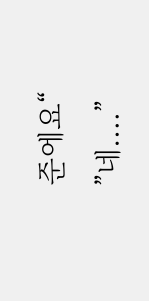준에요“
”네….”